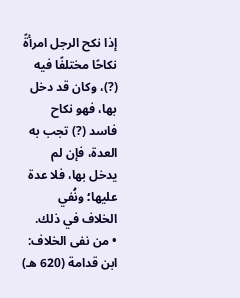إذا نكح الرجل امرأةً نكاحًا مختلفًا فيه (?)، وكان قد دخل بها، فهو نكاح فاسد (?) تجب به العدة، فإن لم يدخل بها، فلا عدة عليها؛ ونُفي الخلاف في ذلك.
• من نفى الخلاف: ابن قدامة (620 هـ)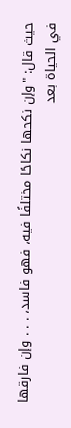حيث قال: "وإن نكحها نكاحًا مختلفًا فيه، فهو فاسد، . . . وإن فارقها في الحياة بعد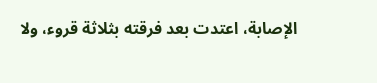الإصابة، اعتدت بعد فرقته بثلاثة قروء، ولا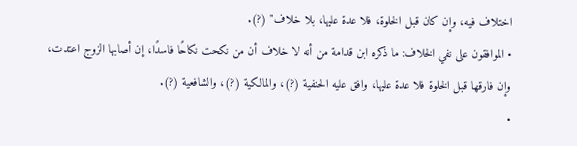اختلاف فيه، وإن كان قبل الخلوة، فلا عدة عليها، بلا خلاف" (?).
• الموافقون على نفي الخلاف: ما ذكره ابن قدامة من أنه لا خلاف أن من نكحت نكاحًا فاسدًا، إن أصابها الزوج اعتدت، وإن فارقها قبل الخلوة فلا عدة عليها، وافق عليه الحنفية (?)، والمالكية (?)، والشافعية (?).
•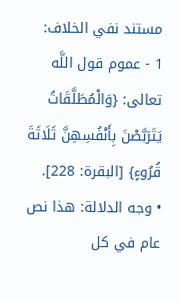مستند نفي الخلاف:
1 - عموم قول اللَّه تعالى: {وَالْمُطَلَّقَاتُ يَتَرَبَّصْنَ بِأَنْفُسِهِنَّ ثَلَاثَةَ قُرُوءٍ} [البقرة: 228].
• وجه الدلالة: هذا نص عام في كل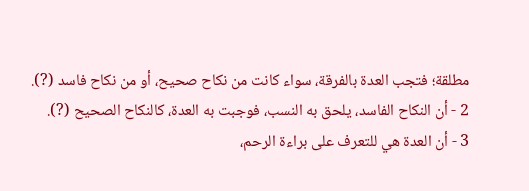مطلقة؛ فتجب العدة بالفرقة، سواء كانت من نكاح صحيح، أو من نكاح فاسد (?).
2 - أن النكاح الفاسد، يلحق به النسب، فوجبت به العدة، كالنكاح الصحيح (?).
3 - أن العدة هي للتعرف على براءة الرحم،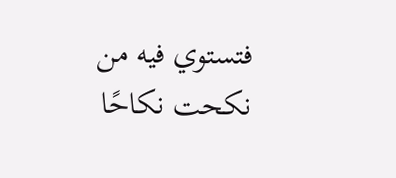فتستوي فيه من نكحت نكاحًا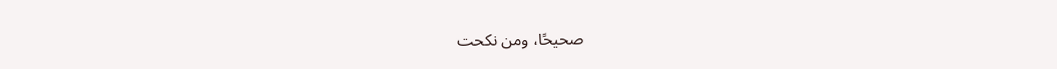صحيحًا، ومن نكحت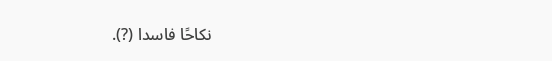نكاحًا فاسدا (?).